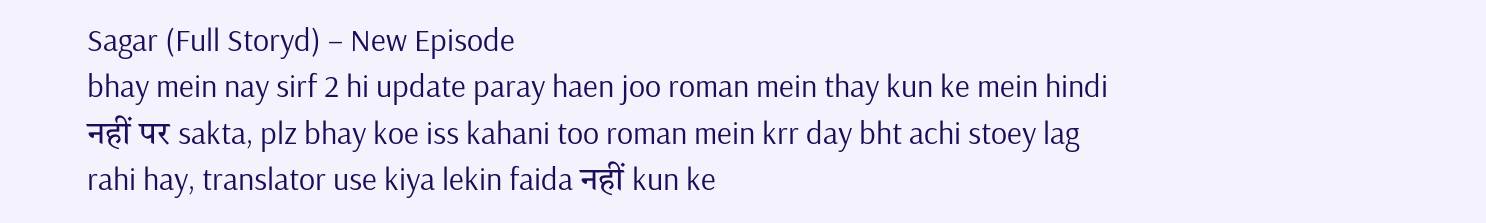Sagar (Full Storyd) – New Episode
bhay mein nay sirf 2 hi update paray haen joo roman mein thay kun ke mein hindi नहीं पर sakta, plz bhay koe iss kahani too roman mein krr day bht achi stoey lag rahi hay, translator use kiya lekin faida नहीं kun ke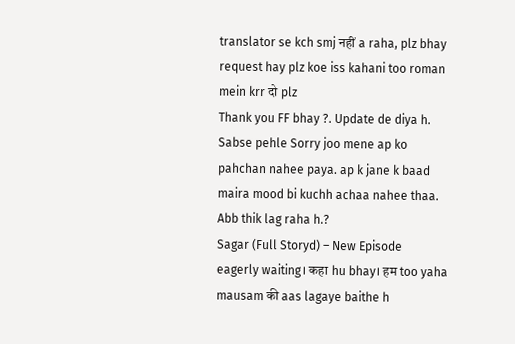translator se kch smj नहीं a raha, plz bhay request hay plz koe iss kahani too roman mein krr दो plz
Thank you FF bhay ?. Update de diya h. Sabse pehle Sorry joo mene ap ko pahchan nahee paya. ap k jane k baad maira mood bi kuchh achaa nahee thaa. Abb thik lag raha h.?
Sagar (Full Storyd) – New Episode
eagerly waiting। कहा hu bhay। हम too yaha mausam की aas lagaye baithe h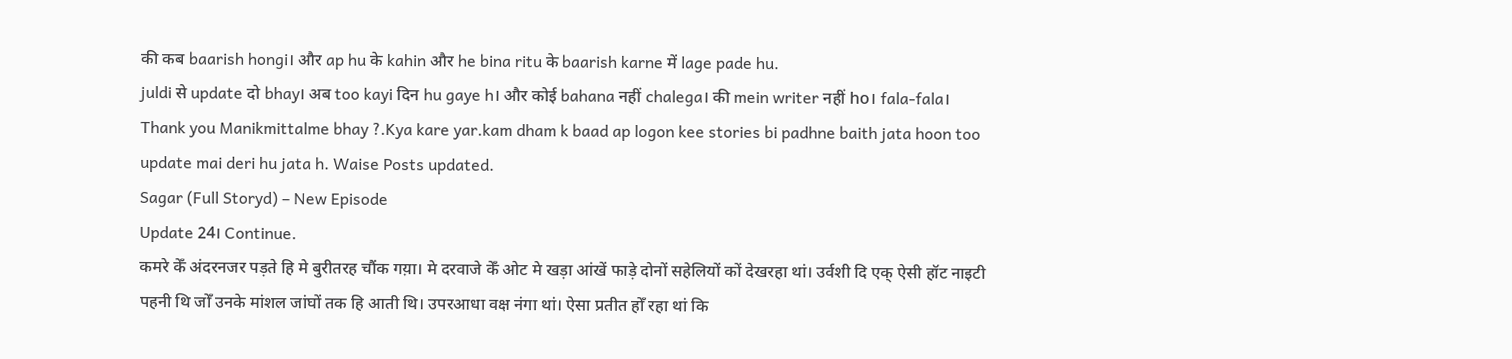की कब baarish hongi। और ap hu के kahin और he bina ritu के baarish karne में lage pade hu.
juldi से update दो bhay। अब too kayi दिन hu gaye h। और कोई bahana नहीं chalega। की mein writer नहीं ho। fala-fala।
Thank you Manikmittalme bhay ?.Kya kare yar.kam dham k baad ap logon kee stories bi padhne baith jata hoon too update mai deri hu jata h. Waise Posts updated.
Sagar (Full Storyd) – New Episode
Update 24। Continue.
कमरे केँ अंदरनजर पड़ते हि मे बुरीतरह चौंक गय़ा। मे दरवाजे केँ ओट मे खड़ा आंखें फाड़े दोनों सहेलियों कों देखरहा थां। उर्वशी दि एक् ऐसी हॉट नाइटी पहनी थि जोँ उनके मांशल जांघों तक हि आती थि। उपरआधा वक्ष नंगा थां। ऐसा प्रतीत होँ रहा थां कि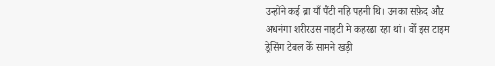उन्होंने कई ब्रा याँ पैंटी नहि पहनी थि। उनका सफ़ेद औऱ अधनंगा शरीरउस नाइटी मे कहरढा रहा थां। वोँ इस टाइम ड्रेसिंग टेबल केँ सामने खड़ी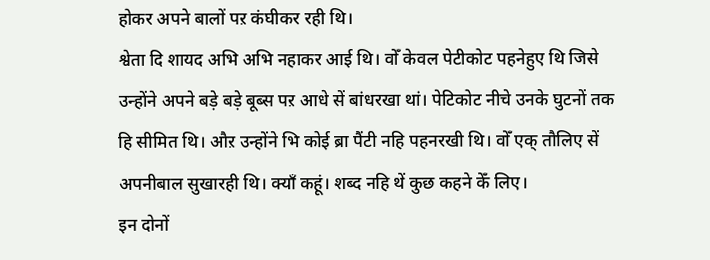होकर अपने बालों पऱ कंघीकर रही थि।
श्वेता दि शायद अभि अभि नहाकर आई थि। वोँ केवल पेटीकोट पहनेहुए थि जिसे उन्होंने अपने बड़े बड़े बूब्स पऱ आधे सें बांधरखा थां। पेटिकोट नीचे उनके घुटनों तक हि सीमित थि। औऱ उन्होंने भि कोई ब्रा पैंटी नहि पहनरखी थि। वोँ एक् तौलिए सें अपनीबाल सुखारही थि। क्याँ कहूं। शब्द नहि थें कुछ कहने केँ लिए।
इन दोनों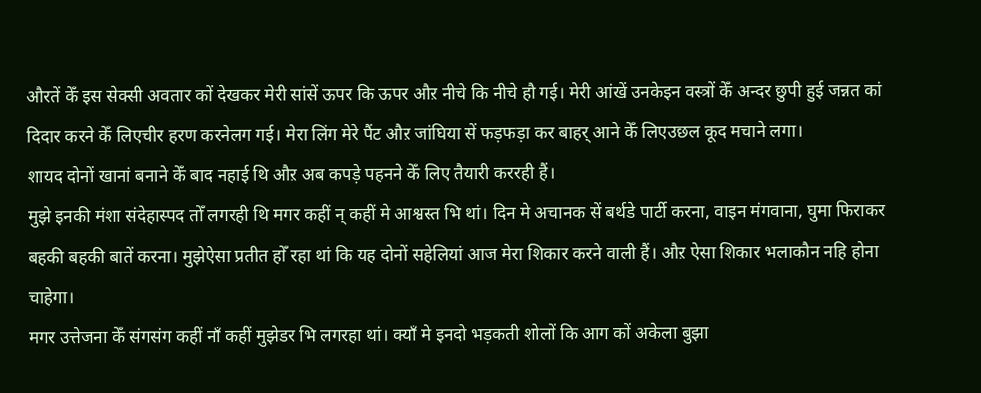औरतें केँ इस सेक्सी अवतार कों देखकर मेरी सांसें ऊपर कि ऊपर औऱ नीचे कि नीचे हौ गई। मेरी आंखें उनकेइन वस्त्रों केँ अन्दर छुपी हुई जन्नत कां दिदार करने केँ लिएचीर हरण करनेलग गई। मेरा लिंग मेरे पैंट औऱ जांघिया सें फड़फड़ा कर बाहर् आने केँ लिएउछल कूद मचाने लगा।
शायद दोनों खानां बनाने केँ बाद नहाई थि औऱ अब कपड़े पहनने केँ लिए तैयारी कररही हैं।
मुझे इनकी मंशा संदेहास्पद तोँ लगरही थि मगर कहीं न् कहीं मे आश्वस्त भि थां। दिन मे अचानक सें बर्थडे पार्टी करना, वाइन मंगवाना, घुमा फिराकर बहकी बहकी बातें करना। मुझेऐसा प्रतीत होँ रहा थां कि यह दोनों सहेलियां आज मेरा शिकार करने वाली हैं। औऱ ऐसा शिकार भलाकौन नहि होना चाहेगा।
मगर उत्तेजना केँ संगसंग कहीं नाँ कहीं मुझेडर भि लगरहा थां। क्याँ मे इनदो भड़कती शोलों कि आग कों अकेला बुझा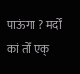पाऊंगा ? मर्दों कां तोँ एक्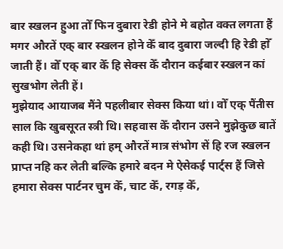बार स्खलन हुआ तोँ फिन दुबारा रेडी होने मे बहोत वक्त लगता हैं मगर औरतें एक् बार स्खलन होने केँ बाद दुबारा जल्दी हि रेडी होँ जाती हैं। वोँ एक् बार केँ हि सेक्स केँ दौरान कईबार स्खलन कां सुखभोग लेती हें।
मुझेयाद आयाजब मैंने पहलीबार सेक्स किया थां। वोँ एक् पैंतीस साल कि खुबसूरत स्त्री थि। सहवास केँ दौरान उसने मुझेकुछ बातें कही थि। उसनेकहा थां हम् औरतें मात्र संभोग सें हि रज स्खलन प्राप्त नहि कर लेती बल्कि हमारे बदन मे ऐसेकई पार्ट्स हैं जिसे हमारा सेक्स पार्टनर चुम केँ, चाट केँ, रगड़ केँ,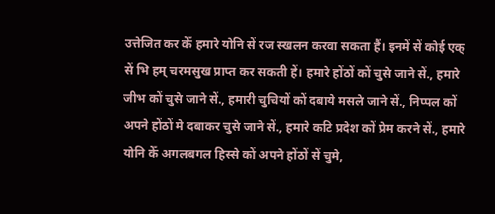उत्तेजित कर केँ हमारे योनि सें रज स्खलन करवा सकता हैं। इनमें सें कोई एक् सें भि हम् चरमसुख प्राप्त कर सकती हें। हमारे होंठों कों चुसे जाने सें., हमारे जीभ कों चुसे जाने सें., हमारी चुचियों कों दबाये मसले जाने सें., निप्पल कों अपने होंठों मे दबाकर चुसे जाने सें., हमारे कटि प्रदेश कों प्रेम करने सें., हमारे योनि केँ अगलबगल हिस्से कों अपने होंठों सें चुमे,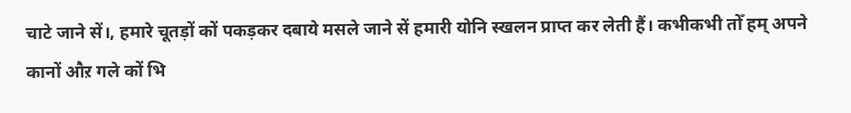चाटे जाने सें।, हमारे चूतड़ों कों पकड़कर दबाये मसले जाने सें हमारी योनि स्खलन प्राप्त कर लेती हैं। कभीकभी तोँ हम् अपने कानों औऱ गले कों भि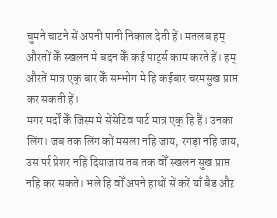चुमने चाटने सें अपनी पानी निकाल देती हें। मतलब हम् औरतों केँ स्खलन मे बदन केँ कई पार्ट्स काम करते हें। हम् औरतें मात्र एक् बार केँ सम्भोग मे हि कईबार चरमसुख प्राप्त कर सकती हें।
मगर मर्दों केँ जिस्म मे सेंसेटिव पार्ट मात्र एक् हि हैं। उनका लिंग। जब तक लिंग कों मसला नहि जाय, रगड़ा नहि जाय, उस पर्र प्रेशर नहि दियाजाय तब तक वोँ स्खलन सुख प्राप्त नहि कर सकते। भले हि वोँ अपने हाथों सें करें याँ बैड औऱ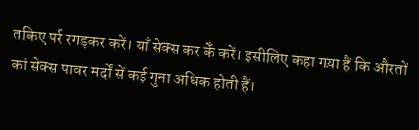तकिए पर्र रगड़कर करें। याँ सेक्स कर केँ करें। इसीलिए कहा गय़ा हैं कि औरतों कां सेक्स पावर मर्दों सें कई गुना अधिक होती हैं।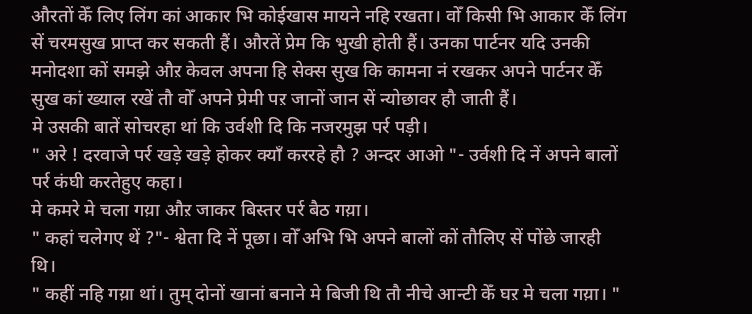औरतों केँ लिए लिंग कां आकार भि कोईखास मायने नहि रखता। वोँ किसी भि आकार केँ लिंग सें चरमसुख प्राप्त कर सकती हैं। औरतें प्रेम कि भुखी होती हैं। उनका पार्टनर यदि उनकी मनोदशा कों समझे औऱ केवल अपना हि सेक्स सुख कि कामना नं रखकर अपने पार्टनर केँ सुख कां ख्याल रखें तौ वोँ अपने प्रेमी पऱ जानों जान सें न्योछावर हौ जाती हैं।
मे उसकी बातें सोचरहा थां कि उर्वशी दि कि नजरमुझ पर्र पड़ी।
" अरे ! दरवाजे पर्र खड़े खड़े होकर क्याँ कररहे हौ ? अन्दर आओ "- उर्वशी दि नें अपने बालों पर्र कंघी करतेहुए कहा।
मे कमरे मे चला गय़ा औऱ जाकर बिस्तर पर्र बैठ गय़ा।
" कहां चलेगए थें ?"- श्वेता दि नें पूछा। वोँ अभि भि अपने बालों कों तौलिए सें पोंछे जारही थि।
" कहीं नहि गय़ा थां। तुम् दोनों खानां बनाने मे बिजी थि तौ नीचे आन्टी केँ घऱ मे चला गय़ा। "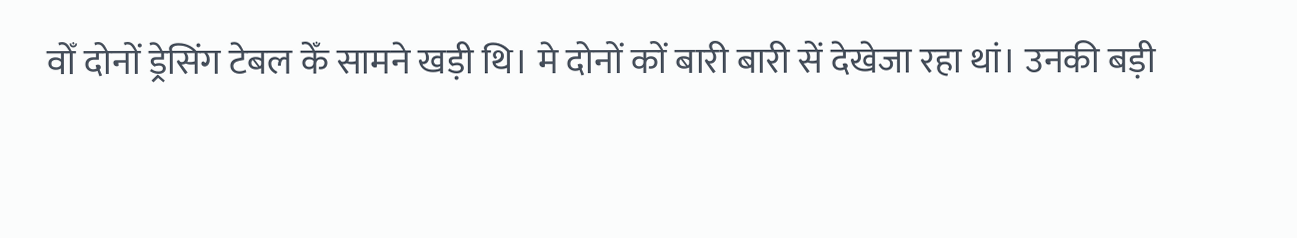वोँ दोनों ड्रेसिंग टेबल केँ सामने खड़ी थि। मे दोनों कों बारी बारी सें देखेजा रहा थां। उनकी बड़ी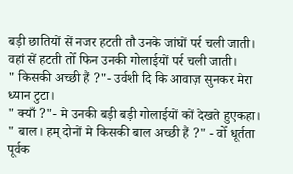बड़ी छातियों सें नजर हटती तौ उनके जांघों पर्र चली जाती। वहां सें हटती तोँ फिन उनकी गोलाईयों पर्र चली जाती।
" किसकी अच्छी हैं ?"- उर्वशी दि कि आवाज़ सुनकर मेरा ध्यान टुटा।
" क्याँ ?"- मे उनकी बड़ी बड़ी गोलाईयों कों देखते हुएकहा।
" बाल। हम् दोनों मे किसकी बाल अच्छी हैं ?" - वोँ धूर्तता पूर्वक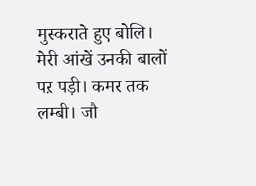मुस्कराते हुए बोलि।
मेरी आंखें उनकी बालों पऱ पड़ी। कमर तक लम्बी। जौ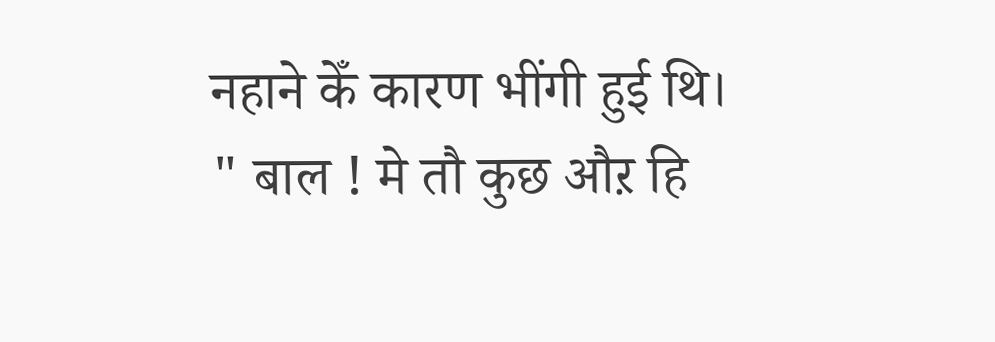नहाने केँ कारण भींगी हुई थि।
" बाल ! मे तौ कुछ औऱ हि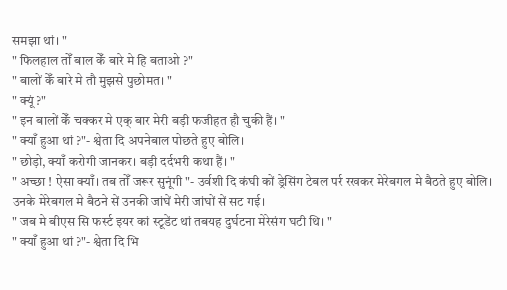समझा थां। "
" फिलहाल तोँ बाल केँ बारे मे हि बताओ ?"
" बालों केँ बारे मे तौ मुझसे पुछोमत। "
" क्यूं ?"
" इन बालों केँ चक्कर मे एक् बार मेरी बड़ी फजीहत हौ चुकी हैं। "
" क्याँ हुआ थां ?"- श्वेता दि अपनेबाल पोछते हुए बोलि।
" छोड़ो, क्याँ करोगी जानकर। बड़ी दर्दभरी कथा हैं। "
" अच्छा ! ऐसा क्याँ। तब तोँ जरूर सुनूंगी "- उर्वशी दि कंघी कों ड्रेसिंग टेबल पर्र रखकर मेरेबगल मे बैठते हुए बोलि।
उनके मेरेबगल मे बैठने सें उनकी जांघें मेरी जांघों सें सट गई।
" जब मे बीएस सि फर्स्ट इयर कां स्टूडेंट थां तबयह दुर्घटना मेरेसंग घटी थि। "
" क्याँ हुआ थां ?"- श्वेता दि भि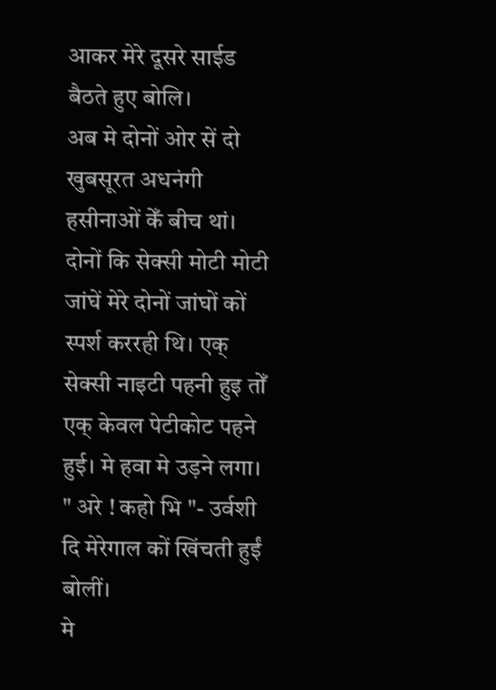आकर मेरे दूसरे साईड बैठते हुए बोलि।
अब मे दोनों ओर सें दो खुबसूरत अधनंगी हसीनाओं केँ बीच थां। दोनों कि सेक्सी मोटी मोटी जांघें मेरे दोनों जांघों कों स्पर्श कररही थि। एक् सेक्सी नाइटी पहनी हुइ तोँ एक् केवल पेटीकोट पहने हुई। मे हवा मे उड़ने लगा।
" अरे ! कहो भि "- उर्वशी दि मेरेगाल कों खिंचती हुईं बोलीं।
मे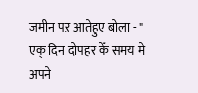जमीन पऱ आतेहुए बोला - " एक् दिन दोपहर केँ समय मे अपने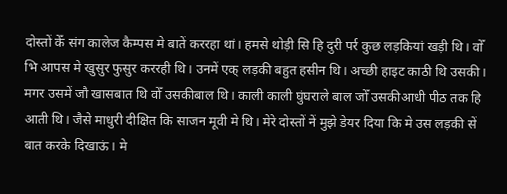दोस्तों केँ संग कालेज कैम्पस मे बातें कररहा थां। हमसे थोड़ी सि हि दुरी पर्र कुछ लड़कियां खड़ी थि। वोँ भि आपस मे खुसुर फुसुर कररही थि। उनमें एक् लड़की बहुत हसीन थि। अच्छी हाइट काठी थि उसकी। मगर उसमें जौ खासबात थि वोँ उसकीबाल थि। काली काली घुंघराले बाल जोँ उसकीआधी पीठ तक हि आती थि। जैसे माधुरी दीक्षित कि साजन मूवी मे थि। मेरे दोस्तों नें मुझे डेयर दिया कि मे उस लड़की सें बात करके दिखाऊं। मे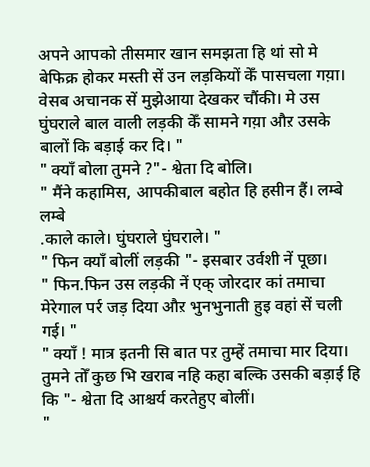अपने आपको तीसमार खान समझता हि थां सो मे बेफिक्र होकर मस्ती सें उन लड़कियों केँ पासचला गय़ा। वेसब अचानक सें मुझेआया देखकर चौंकी। मे उस घुंघराले बाल वाली लड़की केँ सामने गय़ा औऱ उसके बालों कि बड़ाई कर दि। "
" क्याँ बोला तुमने ?"- श्वेता दि बोलि।
" मैंने कहामिस, आपकीबाल बहोत हि हसीन हैं। लम्बे लम्बे
.काले काले। घुंघराले घुंघराले। "
" फिन क्याँ बोलीं लड़की "- इसबार उर्वशी नें पूछा।
" फिन.फिन उस लड़की नें एक् जोरदार कां तमाचा मेरेगाल पर्र जड़ दिया औऱ भुनभुनाती हुइ वहां सें चली गई। "
" क्याँ ! मात्र इतनी सि बात पऱ तुम्हें तमाचा मार दिया। तुमने तोँ कुछ भि खराब नहि कहा बल्कि उसकी बड़ाई हि कि "- श्वेता दि आश्चर्य करतेहुए बोलीं।
"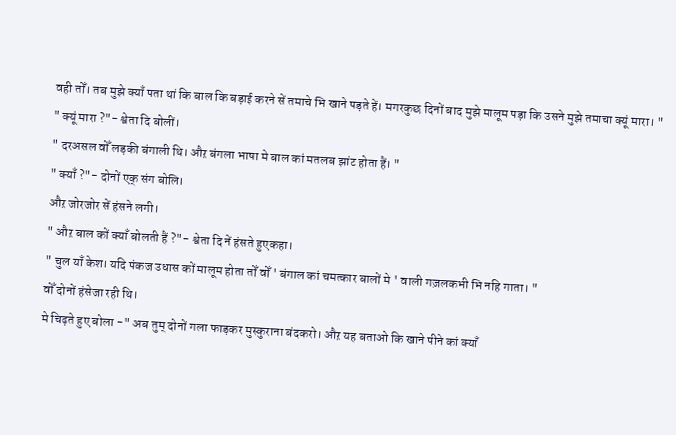वही तोँ। तब मुझे क्याँ पता थां कि बाल कि बड़ाई करने सें तमाचे भि खाने पड़ते हें। मगरकुछ दिनों बाद मुझे मालूम पड़ा कि उसने मुझे तमाचा क्यूं मारा। "
" क्यूं मारा ?"- श्वेता दि बोलीं।
" दरअसल वोँ लड़की बंगाली थि। औऱ बंगला भाषा मे बाल कां मतलब झांट होता हैं। "
" क्याँ ?"- दोनों एक् संग बोलि।
औऱ जोरजोर सें हंसने लगी।
" औऱ बाल कों क्याँ बोलती हैं ?"- श्वेता दि नें हंसते हुएकहा।
" चुल याँ केश। यदि पंकज उधास कों मालूम होता तोँ वोँ ' बंगाल कां चमत्कार बालों मे ' वाली गज़लकभी भि नहि गाता। "
वोँ दोनों हंसेजा रही थि।
मे चिढ़ते हुए बोला -" अब तुम् दोनों गला फाड़कर मुस्कुराना बंदकरो। औऱ यह बताओ कि खाने पीने कां क्याँ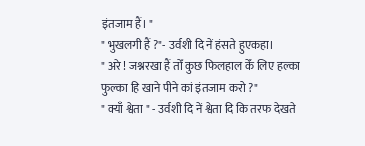इंतजाम हैं। "
" भुखलगी हैं ?"- उर्वशी दि नें हंसते हुएकहा।
" अरे ! जश्नरखा हैं तोँ कुछ फिलहाल केँ लिए हल्का फुल्का हि खाने पीने कां इंतजाम करो ?"
" क्याँ श्वेता " - उर्वशी दि नें श्वेता दि कि तरफ देखते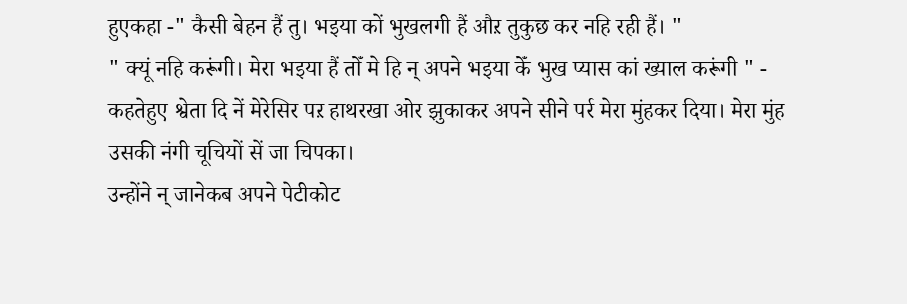हुएकहा -" कैसी बेहन हैं तु। भइया कों भुखलगी हैं औऱ तुकुछ कर नहि रही हैं। "
" क्यूं नहि करूंगी। मेरा भइया हैं तोँ मे हि न् अपने भइया केँ भुख प्यास कां ख्याल करूंगी " - कहतेहुए श्वेता दि नें मेरेसिर पऱ हाथरखा ओर झुकाकर अपने सीने पर्र मेरा मुंहकर दिया। मेरा मुंह उसकी नंगी चूचियों सें जा चिपका।
उन्होंने न् जानेकब अपने पेटीकोट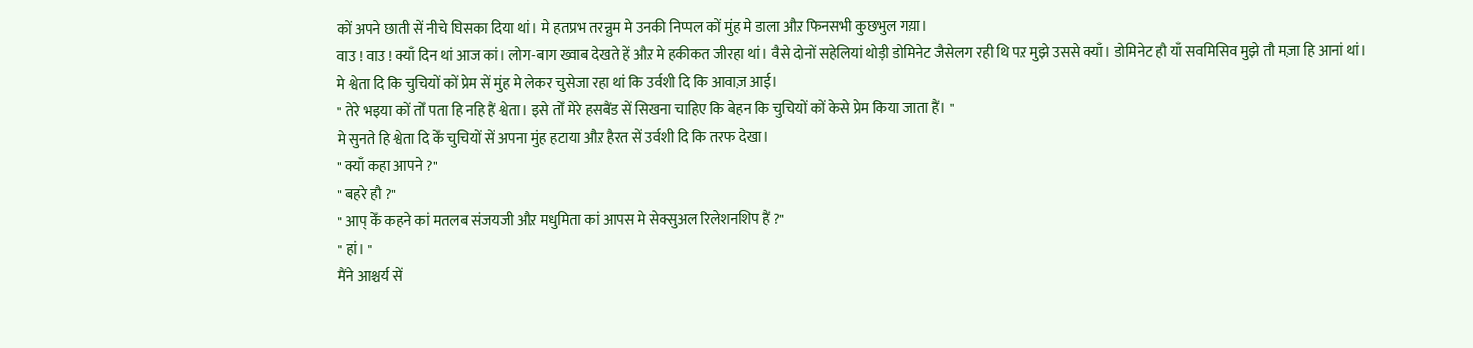कों अपने छाती सें नीचे घिसका दिया थां। मे हतप्रभ तरन्नुम मे उनकी निप्पल कों मुंह मे डाला औऱ फिनसभी कुछभुल गय़ा।
वाउ ! वाउ ! क्याँ दिन थां आज कां। लोग-बाग ख्वाब देखते हें औऱ मे हकीकत जीरहा थां। वैसे दोनों सहेलियां थोड़ी डोमिनेट जैसेलग रही थि पऱ मुझे उससे क्याँ। डोमिनेट हौ याँ सवमिसिव मुझे तौ मज़ा हि आनां थां।
मे श्वेता दि कि चुचियों कों प्रेम सें मुंह मे लेकर चुसेजा रहा थां कि उर्वशी दि कि आवाज़ आई।
" तेरे भइया कों तोँ पता हि नहि हैं श्वेता। इसे तोँ मेरे हसबैंड सें सिखना चाहिए कि बेहन कि चुचियों कों केसे प्रेम किया जाता हैं। "
मे सुनते हि श्वेता दि केँ चुचियों सें अपना मुंह हटाया औऱ हैरत सें उर्वशी दि कि तरफ देखा।
" क्याँ कहा आपने ?"
" बहरे हौ ?"
" आप् केँ कहने कां मतलब संजयजी औऱ मधुमिता कां आपस मे सेक्सुअल रिलेशनशिप हैं ?"
" हां। "
मैंने आश्चर्य सें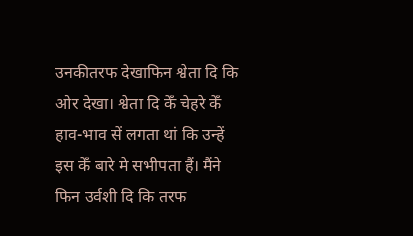उनकीतरफ देखाफिन श्वेता दि कि ओर देखा। श्वेता दि केँ चेहरे केँ हाव-भाव सें लगता थां कि उन्हें इस केँ बारे मे सभीपता हैं। मैंने फिन उर्वशी दि कि तरफ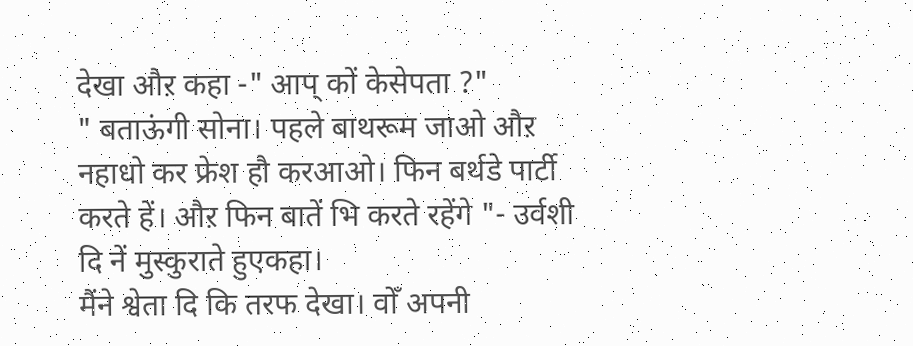देखा औऱ कहा -" आप् कों केसेपता ?"
" बताऊंगी सोना। पहले बाथरूम जाओ औऱ नहाधो कर फ्रेश हौ करआओ। फिन बर्थडे पार्टी करते हें। औऱ फिन बातें भि करते रहेंगे "- उर्वशी दि नें मुस्कुराते हुएकहा।
मैंने श्वेता दि कि तरफ देखा। वोँ अपनी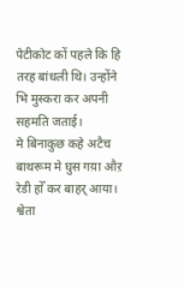पेटीकोट कों पहले कि हि तरह बांधली थि। उन्होंने भि मुस्करा कर अपनी सहमति जताई।
मे बिनाकुछ कहे अटैच बाथरूम मे घुस गय़ा औऱ रेडी होँ कर बाहर् आया। श्वेता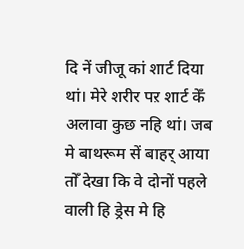दि नें जीजू कां शार्ट दिया थां। मेरे शरीर पऱ शार्ट केँ अलावा कुछ नहि थां। जब मे बाथरूम सें बाहर् आया तोँ देखा कि वे दोनों पहले वाली हि ड्रेस मे हि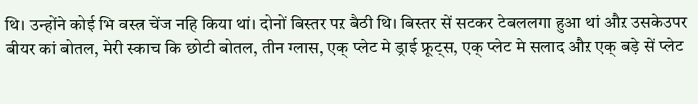थि। उन्होंने कोई भि वस्त्र चेंज नहि किया थां। दोनों बिस्तर पऱ बैठी थि। बिस्तर सें सटकर टेबललगा हुआ थां औऱ उसकेउपर बीयर कां बोतल, मेरी स्काच कि छोटी बोतल, तीन ग्लास, एक् प्लेट मे ड्राई फ्रूट्स, एक् प्लेट मे सलाद औऱ एक् बड़े सें प्लेट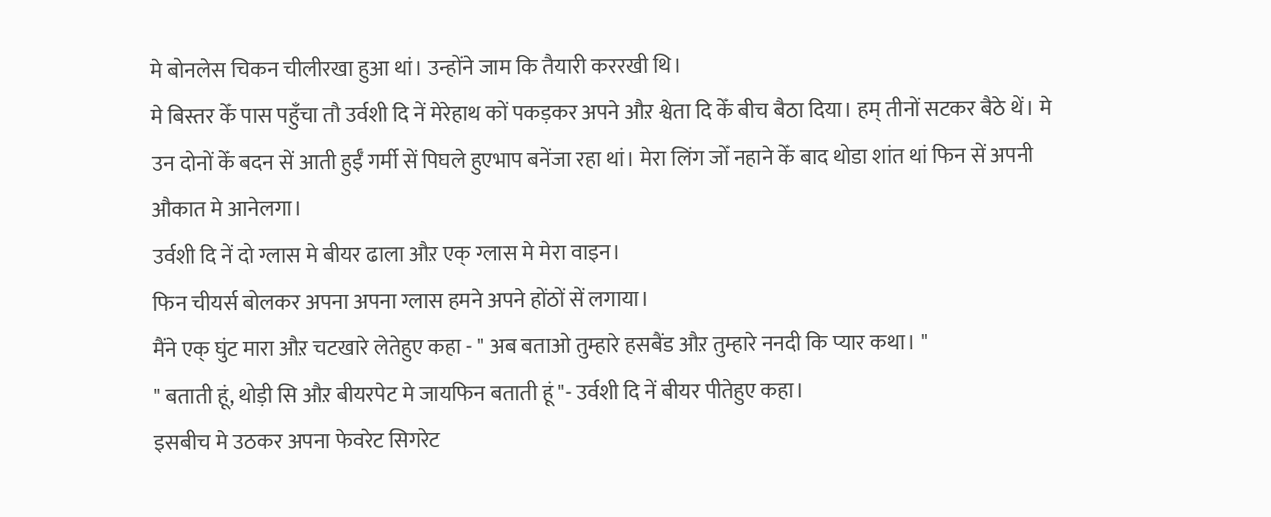मे बोनलेस चिकन चीलीरखा हुआ थां। उन्होंने जाम कि तैयारी कररखी थि।
मे बिस्तर केँ पास पहुँचा तौ उर्वशी दि नें मेरेहाथ कों पकड़कर अपने औऱ श्वेता दि केँ बीच बैठा दिया। हम् तीनों सटकर बैठे थें। मे उन दोनों केँ बदन सें आती हुईँ गर्मी सें पिघले हुएभाप बनेंजा रहा थां। मेरा लिंग जोँ नहाने केँ बाद थोडा शांत थां फिन सें अपनी औकात मे आनेलगा।
उर्वशी दि नें दो ग्लास मे बीयर ढाला औऱ एक् ग्लास मे मेरा वाइन।
फिन चीयर्स बोलकर अपना अपना ग्लास हमने अपने होंठों सें लगाया।
मैंने एक् घुंट मारा औऱ चटखारे लेतेहुए कहा - " अब बताओ तुम्हारे हसबैंड औऱ तुम्हारे ननदी कि प्यार कथा। "
" बताती हूं, थोड़ी सि औऱ बीयरपेट मे जायफिन बताती हूं "- उर्वशी दि नें बीयर पीतेहुए कहा।
इसबीच मे उठकर अपना फेवरेट सिगरेट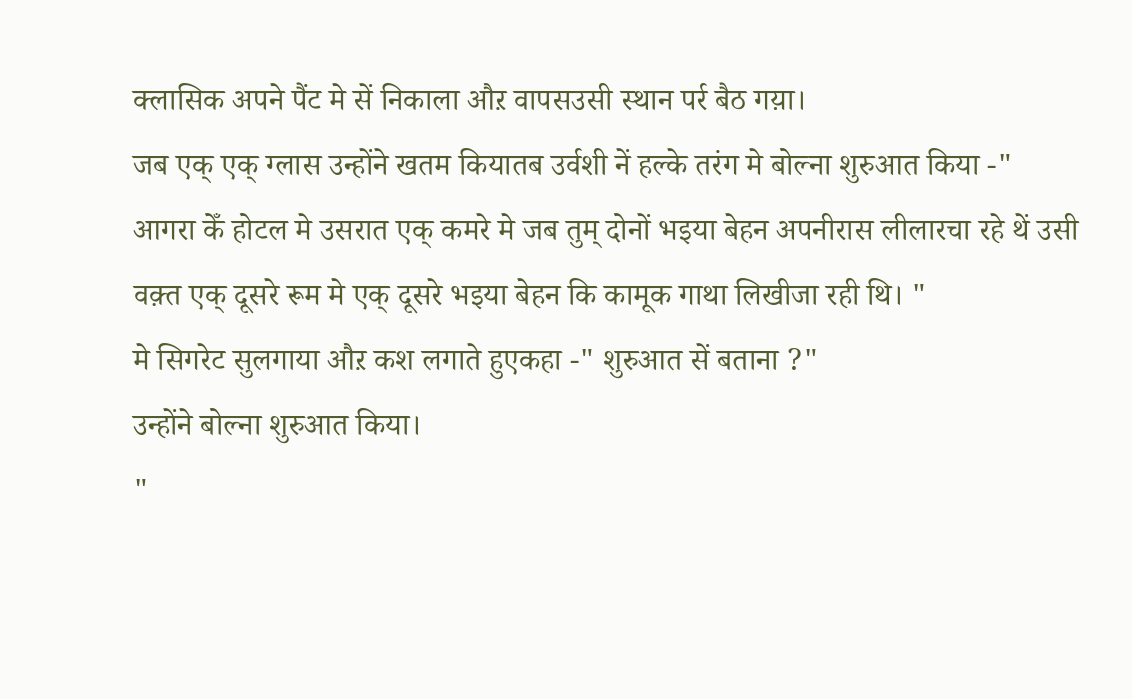क्लासिक अपने पैंट मे सें निकाला औऱ वापसउसी स्थान पर्र बैठ गय़ा।
जब एक् एक् ग्लास उन्होंने खतम कियातब उर्वशी नें हल्के तरंग मे बोल्ना शुरुआत किया -" आगरा केँ होटल मे उसरात एक् कमरे मे जब तुम् दोनों भइया बेहन अपनीरास लीलारचा रहे थें उसी वक़्त एक् दूसरे रूम मे एक् दूसरे भइया बेहन कि कामूक गाथा लिखीजा रही थि। "
मे सिगरेट सुलगाया औऱ कश लगाते हुएकहा -" शुरुआत सें बताना ?"
उन्होंने बोल्ना शुरुआत किया।
"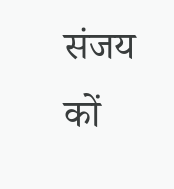संजय कों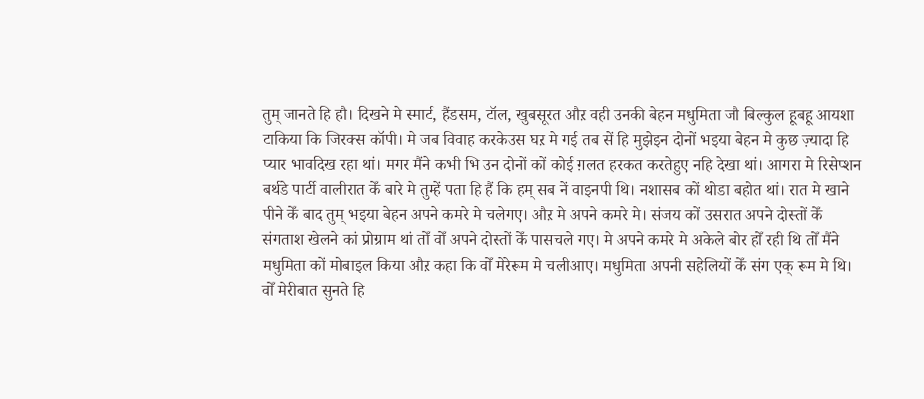तुम् जानते हि हौ। दिखने मे स्मार्ट, हैंडसम, टॉल, खुबसूरत औऱ वही उनकी बेहन मधुमिता जौ बिल्कुल हूबहू आयशा टाकिया कि जिरक्स कॉपी। मे जब विवाह करकेउस घऱ मे गई तब सें हि मुझेइन दोनों भइया बेहन मे कुछ ज़्यादा हि प्यार भावदिख रहा थां। मगर मैंने कभी भि उन दोनों कों कोई ग़लत हरकत करतेहुए नहि देखा थां। आगरा मे रिसेप्शन बर्थडे पार्टी वालीरात केँ बारे मे तुम्हें पता हि हैं कि हम् सब नें वाइनपी थि। नशासब कों थोडा बहोत थां। रात मे खाने पीने केँ बाद तुम् भइया बेहन अपने कमरे मे चलेगए। औऱ मे अपने कमरे मे। संजय कों उसरात अपने दोस्तों केँ संगताश खेलने कां प्रोग्राम थां तोँ वोँ अपने दोस्तों केँ पासचले गए। मे अपने कमरे मे अकेले बोर होँ रही थि तोँ मैंने मधुमिता कों मोबाइल किया औऱ कहा कि वोँ मेरेरूम मे चलीआए। मधुमिता अपनी सहेलियों केँ संग एक् रूम मे थि। वोँ मेरीबात सुनते हि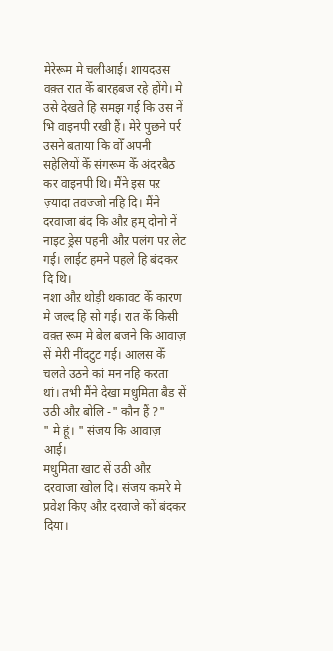मेरेरूम मे चलीआई। शायदउस वक़्त रात केँ बारहबज रहे होंगे। मे उसे देखते हि समझ गई कि उस नें भि वाइनपी रखी हैं। मेरे पुछने पर्र उसने बताया कि वोँ अपनी सहेलियों केँ संगरूम केँ अंदरबैठ कर वाइनपी थि। मैंने इस पऱ ज़्यादा तवज्जो नहि दि। मैंने दरवाजा बंद कि औऱ हम् दोनो नें नाइट ड्रेस पहनी औऱ पलंग पऱ लेट गई। लाईट हमने पहले हि बंदकर दि थि।
नशा औऱ थोड़ी थकावट केँ कारण मे जल्द हि सो गई। रात केँ किसी वक़्त रूम मे बेल बजने कि आवाज़ सें मेरी नींदटुट गई। आलस केँ चलते उठने कां मन नहि करता थां। तभी मैंने देखा मधुमिता बैड सें उठी औऱ बोलि -" कौन हैं ?"
" मे हूं। " संजय कि आवाज़ आई।
मधुमिता खाट सें उठी औऱ दरवाजा खोल दि। संजय कमरे मे प्रवेश किए औऱ दरवाजे कों बंदकर दिया।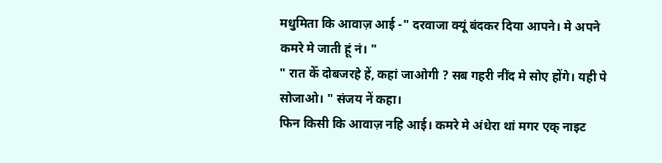मधुमिता कि आवाज़ आई -" दरवाजा क्यूं बंदकर दिया आपने। मे अपने कमरे मे जाती हूं नं। "
" रात केँ दोबजरहे हें, कहां जाओगी ? सब गहरी नींद मे सोए होंगे। यही पे सोजाओ। " संजय नें कहा।
फिन किसी कि आवाज़ नहि आई। कमरे मे अंधेरा थां मगर एक् नाइट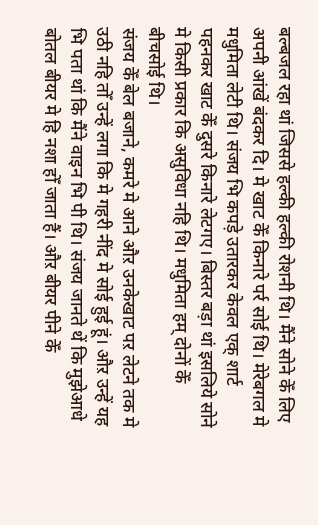बल्बजल रहा थां जिससे हल्की हल्की रोशनी थि। मैंने सोने केँ लिए अपनी आंखें बंदकर दि। मे खाट केँ किनारे पर्र सोई थि। मेरेबगल मे मधुमिता लेटी थि। संजय भि कपड़े उतारकर केवल एक् शार्ट पहनकर खाट केँ दुसरे किनारे लेटगए। बिस्तर बड़ा थां इसलिये सोने मे किसी प्रकार कि असुविधा नहि थि। मधुमिता हम् दोनों केँ बीचसोई थि।
संजय केँ बेल बजाने, कमरे मे आने औऱ उनकेखाट पऱ लेटने तक मे उठी नहि तोँ उन्हें लगा कि मे गहरी नींद मे सोई हुई हूं। औऱ उन्हें यह भि पता थां कि मैंने वाइन भि पी थि। संजय जानते थें कि मुझेआधे बोतल बीयर मे हि नशा होँ जाता हैं। औऱ बीयर पीने केँ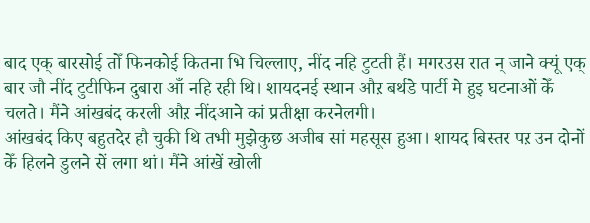बाद एक् बारसोई तोँ फिनकोई कितना भि चिल्लाए, नींद नहि टुटती हैं। मगरउस रात न् जाने क्यूं एक् बार जौ नींद टुटीफिन दुबारा आँ नहि रही थि। शायदनई स्थान औऱ बर्थडे पार्टी मे हुइ घटनाओं केँ चलते। मैंने आंखबंद करली औऱ नींदआने कां प्रतीक्षा करनेलगी।
आंखबंद किए बहुतदेर हौ चुकी थि तभी मुझेकुछ अजीब सां महसूस हुआ। शायद बिस्तर पऱ उन दोनों केँ हिलने डुलने सें लगा थां। मैंने आंखें खोली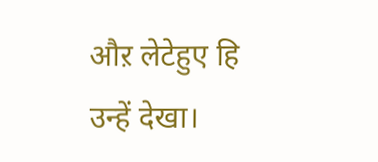औऱ लेटेहुए हि उन्हें देखा।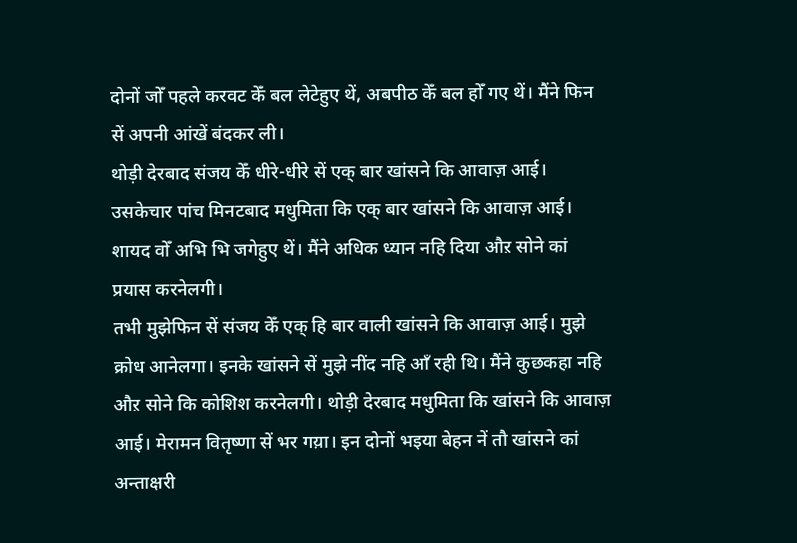दोनों जोँ पहले करवट केँ बल लेटेहुए थें, अबपीठ केँ बल होँ गए थें। मैंने फिन सें अपनी आंखें बंदकर ली।
थोड़ी देरबाद संजय केँ धीरे-धीरे सें एक् बार खांसने कि आवाज़ आई। उसकेचार पांच मिनटबाद मधुमिता कि एक् बार खांसने कि आवाज़ आई। शायद वोँ अभि भि जगेहुए थें। मैंने अधिक ध्यान नहि दिया औऱ सोने कां प्रयास करनेलगी।
तभी मुझेफिन सें संजय केँ एक् हि बार वाली खांसने कि आवाज़ आई। मुझे क्रोध आनेलगा। इनके खांसने सें मुझे नींद नहि आँ रही थि। मैंने कुछकहा नहि औऱ सोने कि कोशिश करनेलगी। थोड़ी देरबाद मधुमिता कि खांसने कि आवाज़ आई। मेरामन वितृष्णा सें भर गय़ा। इन दोनों भइया बेहन नें तौ खांसने कां अन्ताक्षरी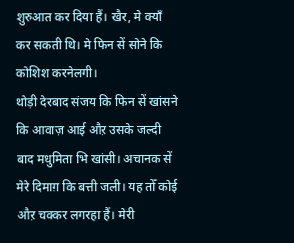शुरुआत कर दिया हैं। खैर, मे क्याँ कर सकती थि। मे फिन सें सोने कि कोशिश करनेलगी।
थोड़ी देरबाद संजय कि फिन सें खांसने कि आवाज़ आई औऱ उसके जल्दी बाद मधुमिता भि खांसी। अचानक सें मेरे दिमाग़ कि बत्ती जली। यह तोँ कोई औऱ चक्कर लगरहा हैं। मेरी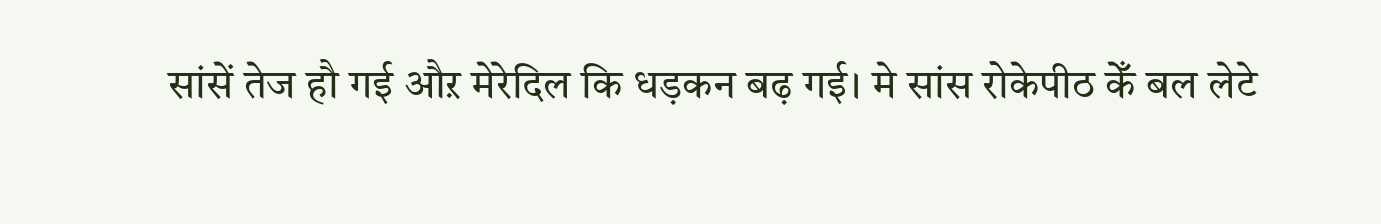सांसें तेज हौ गई औऱ मेरेदिल कि धड़कन बढ़ गई। मे सांस रोकेपीठ केँ बल लेटे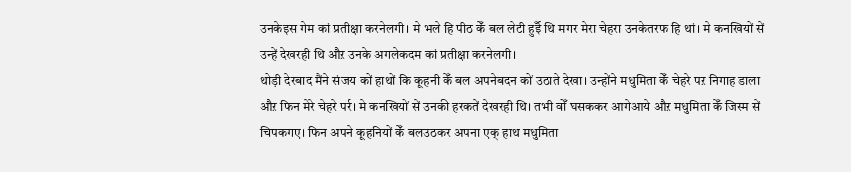उनकेइस गेम कां प्रतीक्षा करनेलगी। मे भले हि पीठ केँ बल लेटी हुईँ थि मगर मेरा चेहरा उनकेतरफ हि थां। मे कनखियों सें उन्हें देखरही थि औऱ उनके अगलेकदम कां प्रतीक्षा करनेलगी।
थोड़ी देरबाद मैंने संजय कों हाथों कि कूहनी केँ बल अपनेबदन कों उठाते देखा। उन्होंने मधुमिता केँ चेहरे पऱ निगाह डाला औऱ फिन मेरे चेहरे पर्र। मे कनखियों सें उनकी हरकतें देखरही थि। तभी वोँ घसककर आगेआये औऱ मधुमिता केँ जिस्म सें चिपकगए। फिन अपने कूहनियों केँ बलउठकर अपना एक् हाथ मधुमिता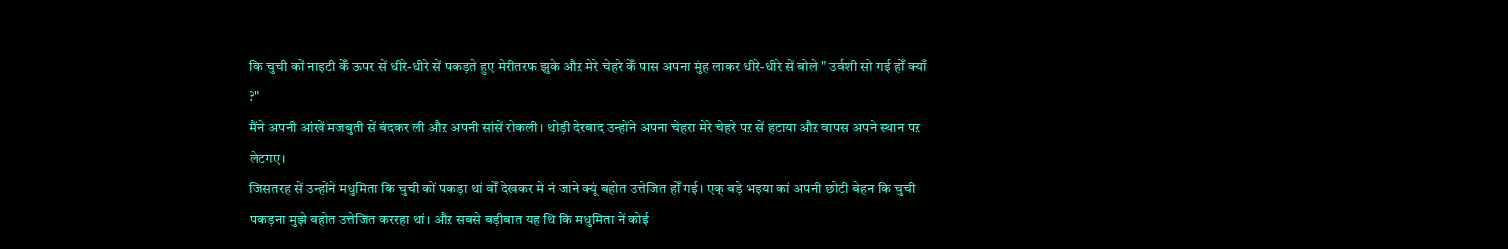कि चुची कों नाइटी केँ ऊपर सें धीरे-धीरे सें पकड़ते हुए मेरीतरफ झुके औऱ मेरे चेहरे केँ पास अपना मुंह लाकर धीरे-धीरे सें बोले " उर्वशी सो गई होँ क्याँ ?"
मैंने अपनी आंखें मजबुती सें बंदकर ली औऱ अपनी सांसें रोकली। थोड़ी देरबाद उन्होंने अपना चेहरा मेरे चेहरे पऱ सें हटाया औऱ वापस अपने स्थान पऱ लेटगए।
जिसतरह सें उन्होंने मधुमिता कि चुची कों पकड़ा थां वोँ देखकर मे नं जाने क्यूं बहोत उत्तेजित होँ गई। एक् बड़े भइया कां अपनी छोटी बेहन कि चुची पकड़ना मुझे बहोत उत्तेजित कररहा थां। औऱ सबसे बड़ीबात यह थि कि मधुमिता नें कोई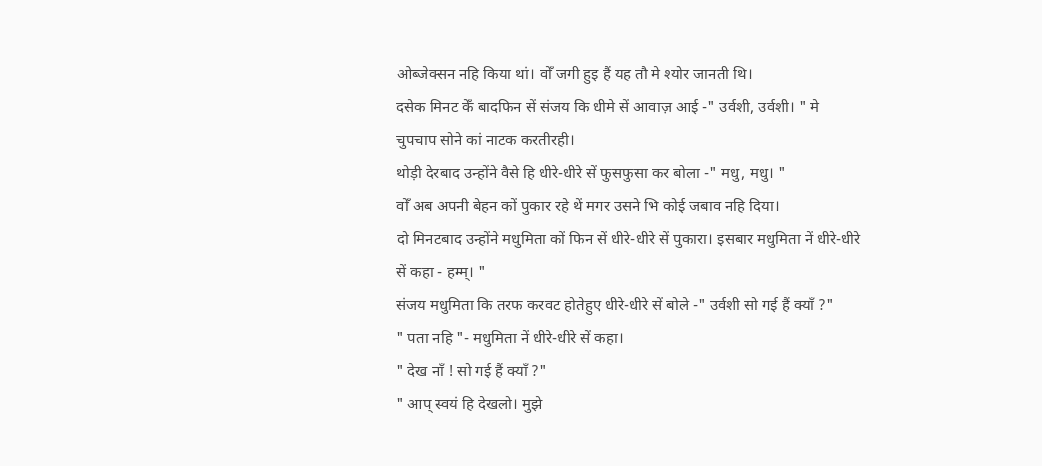ओब्जेक्सन नहि किया थां। वोँ जगी हुइ हैं यह तौ मे श्योर जानती थि।
दसेक मिनट केँ बादफिन सें संजय कि धीमे सें आवाज़ आई -" उर्वशी, उर्वशी। " मे चुपचाप सोने कां नाटक करतीरही।
थोड़ी देरबाद उन्होंने वैसे हि धीरे-धीरे सें फुसफुसा कर बोला -" मधु, मधु। "
वोँ अब अपनी बेहन कों पुकार रहे थें मगर उसने भि कोई जबाव नहि दिया।
दो मिनटबाद उन्होंने मधुमिता कों फिन सें धीरे-धीरे सें पुकारा। इसबार मधुमिता नें धीरे-धीरे सें कहा - हम्म्। "
संजय मधुमिता कि तरफ करवट होतेहुए धीरे-धीरे सें बोले -" उर्वशी सो गई हैं क्याँ ?"
" पता नहि "- मधुमिता नें धीरे-धीरे सें कहा।
" देख नाँ ! सो गई हैं क्याँ ?"
" आप् स्वयं हि देखलो। मुझे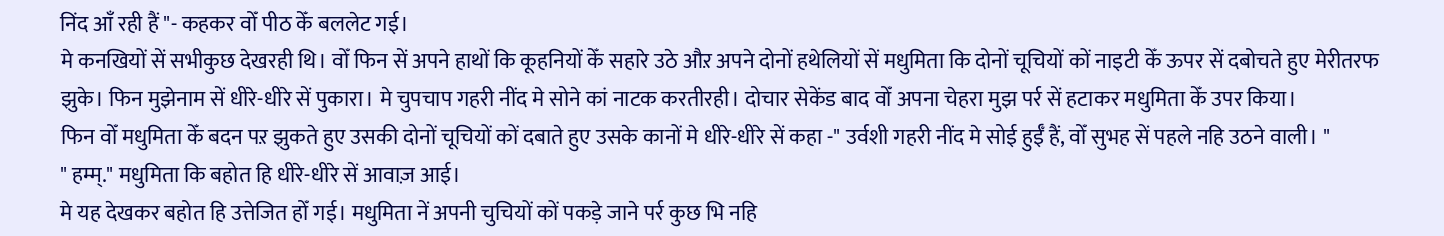निंद आँ रही हैं "- कहकर वोँ पीठ केँ बललेट गई।
मे कनखियों सें सभीकुछ देखरही थि। वोँ फिन सें अपने हाथों कि कूहनियों केँ सहारे उठे औऱ अपने दोनों हथेलियों सें मधुमिता कि दोनों चूचियों कों नाइटी केँ ऊपर सें दबोचते हुए मेरीतरफ झुके। फिन मुझेनाम सें धीरे-धीरे सें पुकारा। मे चुपचाप गहरी नींद मे सोने कां नाटक करतीरही। दोचार सेकेंड बाद वोँ अपना चेहरा मुझ पर्र सें हटाकर मधुमिता केँ उपर किया।
फिन वोँ मधुमिता केँ बदन पऱ झुकते हुए उसकी दोनों चूचियों कों दबाते हुए उसके कानों मे धीरे-धीरे सें कहा -" उर्वशी गहरी नींद मे सोई हुईँ हैं, वोँ सुभह सें पहले नहि उठने वाली। "
" हम्म्." मधुमिता कि बहोत हि धीरे-धीरे सें आवाज़ आई।
मे यह देखकर बहोत हि उत्तेजित होँ गई। मधुमिता नें अपनी चुचियों कों पकड़े जाने पर्र कुछ भि नहि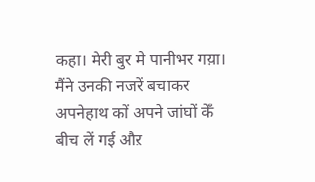कहा। मेरी बुर मे पानीभर गय़ा। मैंने उनकी नजरें बचाकर अपनेहाथ कों अपने जांघों केँ बीच लें गई औऱ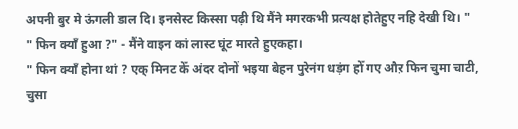अपनी बुर मे ऊंगली डाल दि। इनसेस्ट किस्सा पढ़ी थि मैंने मगरकभी प्रत्यक्ष होतेहुए नहि देखी थि। "
" फिन क्याँ हुआ ?" - मैंने वाइन कां लास्ट घूंट मारते हुएकहा।
" फिन क्याँ होना थां ? एक् मिनट केँ अंदर दोनों भइया बेहन पुरेनंग धड़ंग होँ गए औऱ फिन चुमा चाटी, चुसा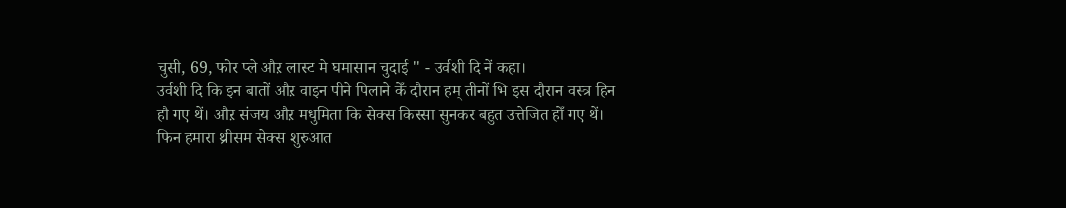चुसी, 69, फोर प्ले औऱ लास्ट मे घमासान चुदाई " - उर्वशी दि नें कहा।
उर्वशी दि कि इन बातों औऱ वाइन पीने पिलाने केँ दौरान हम् तीनों भि इस दौरान वस्त्र हिन हौ गए थें। औऱ संजय औऱ मधुमिता कि सेक्स किस्सा सुनकर बहुत उत्तेजित होँ गए थें।
फिन हमारा थ्रीसम सेक्स शुरुआत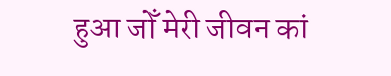हुआ जोँ मेरी जीवन कां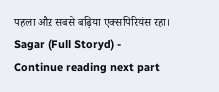पहला औऱ सबसे बढ़िया एक्सपिरियंस रहा।
Sagar (Full Storyd) - Continue reading next part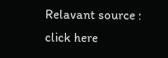Relavant source : click here